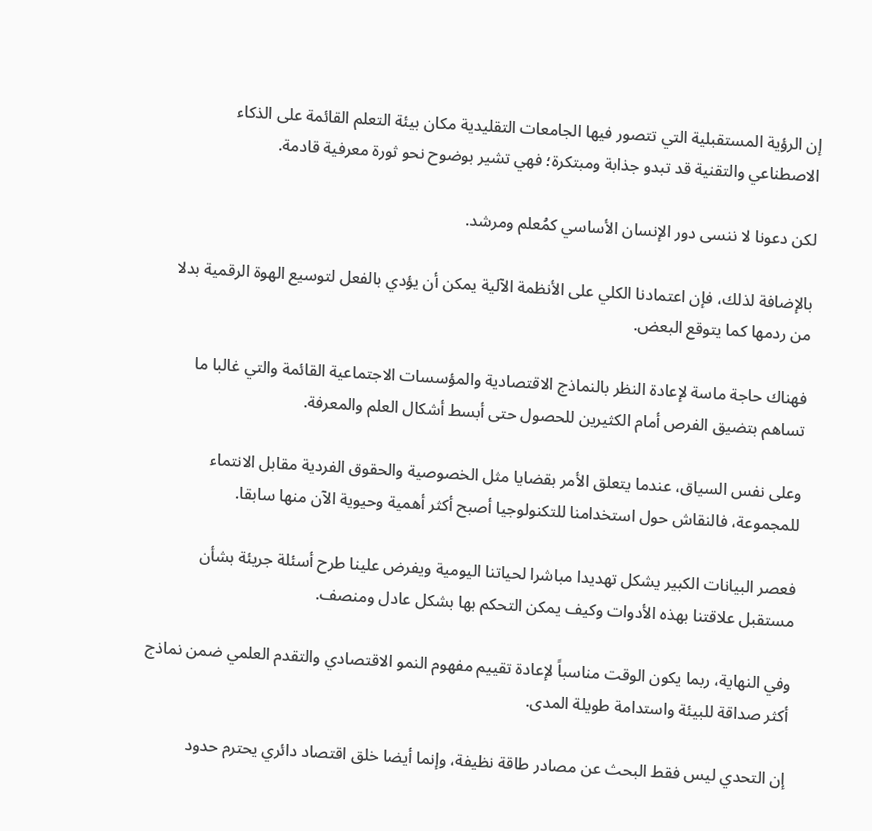إن الرؤية المستقبلية التي تتصور فيها الجامعات التقليدية مكان بيئة التعلم القائمة على الذكاء الاصطناعي والتقنية قد تبدو جذابة ومبتكرة؛ فهي تشير بوضوح نحو ثورة معرفية قادمة.

لكن دعونا لا ننسى دور الإنسان الأساسي كمُعلم ومرشد.

بالإضافة لذلك، فإن اعتمادنا الكلي على الأنظمة الآلية يمكن أن يؤدي بالفعل لتوسيع الهوة الرقمية بدلا من ردمها كما يتوقع البعض.

فهناك حاجة ماسة لإعادة النظر بالنماذج الاقتصادية والمؤسسات الاجتماعية القائمة والتي غالبا ما تساهم بتضيق الفرص أمام الكثيرين للحصول حتى أبسط أشكال العلم والمعرفة.

وعلى نفس السياق، عندما يتعلق الأمر بقضايا مثل الخصوصية والحقوق الفردية مقابل الانتماء للمجموعة، فالنقاش حول استخدامنا للتكنولوجيا أصبح أكثر أهمية وحيوية الآن منها سابقا.

فعصر البيانات الكبير يشكل تهديدا مباشرا لحياتنا اليومية ويفرض علينا طرح أسئلة جريئة بشأن مستقبل علاقتنا بهذه الأدوات وكيف يمكن التحكم بها بشكل عادل ومنصف.

وفي النهاية، ربما يكون الوقت مناسباً لإعادة تقييم مفهوم النمو الاقتصادي والتقدم العلمي ضمن نماذج أكثر صداقة للبيئة واستدامة طويلة المدى.

إن التحدي ليس فقط البحث عن مصادر طاقة نظيفة، وإنما أيضا خلق اقتصاد دائري يحترم حدود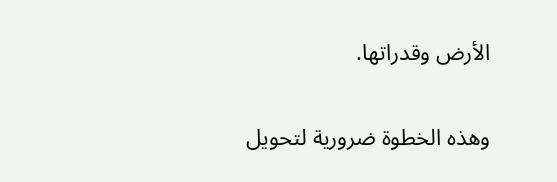الأرض وقدراتها.

وهذه الخطوة ضرورية لتحويل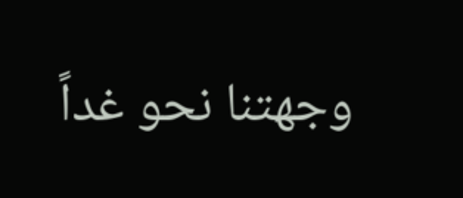وجهتنا نحو غداً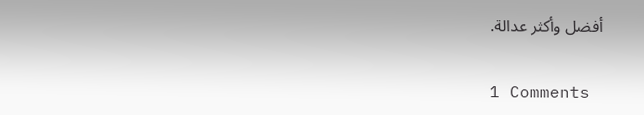أفضل وأكثر عدالة.

1 Comments